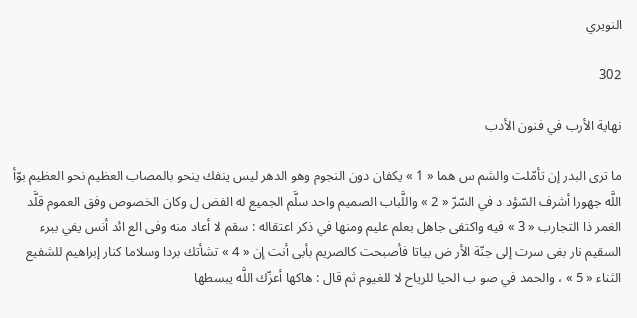النويري

302

نهاية الأرب في فنون الأدب

ما ترى البدر إن تأمّلت والشم س هما « 1 » يكفان دون النجوم وهو الدهر ليس ينفك ينحو بالمصاب العظيم نحو العظيم بوّأ اللَّه جهورا أشرف السّؤد د في السّرّ « 2 » واللَّباب الصميم واحد سلَّم الجميع له الفض ل وكان الخصوص وفق العموم قلَّد الغمر ذا التجارب « 3 » فيه واكتفى جاهل بعلم عليم ومنها في ذكر اعتقاله : سقم لا أعاد منه وفى الع ائد أنس يفي ببرء السقيم نار بغى سرت إلى جنّة الأر ض بياتا فأصبحت كالصريم بأبى أنت إن « 4 » تشأتك بردا وسلاما كنار إبراهيم للشفيع الثناء « 5 » ، والحمد في صو ب الحيا للرياح لا للغيوم ثم قال : هاكها أعزّك اللَّه يبسطها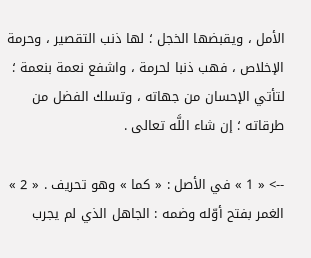الأمل ، ويقبضها الخجل ؛ لها ذنب التقصير ، وحرمة الإخلاص ، فهب ذنبا لحرمة ، واشفع نعمة بنعمة ؛ لتأتي الإحسان من جهاته ، وتسلك الفضل من طرقاته ؛ إن شاء اللَّه تعالى .

--> « 1 » في الأصل : « كما » وهو تحريف . « 2 » الغمر بفتح أوّله وضمه : الجاهل الذي لم يجرب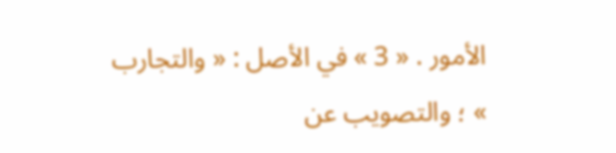الأمور . « 3 » في الأصل : « والتجارب » ؛ والتصويب عن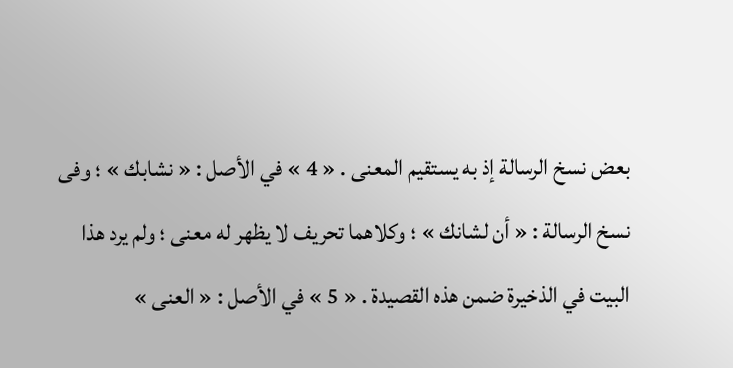بعض نسخ الرسالة إذ به يستقيم المعنى . « 4 » في الأصل : « نشابك » ؛ وفى نسخ الرسالة : « أن لشانك » ؛ وكلاهما تحريف لا يظهر له معنى ؛ ولم يرد هذا البيت في الذخيرة ضمن هذه القصيدة . « 5 » في الأصل : « العنى »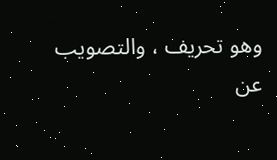وهو تحريف ، والتصويب عن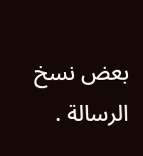بعض نسخ الرسالة .